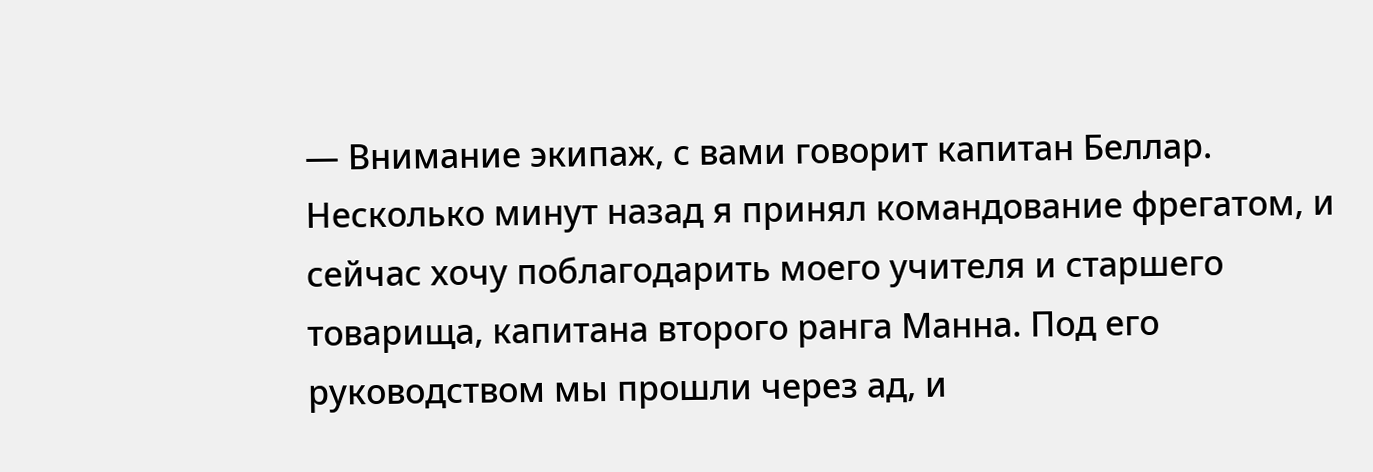— Внимание экипаж, с вами говорит капитан Беллар. Несколько минут назад я принял командование фрегатом, и сейчас хочу поблагодарить моего учителя и старшего товарища, капитана второго ранга Манна. Под его руководством мы прошли через ад, и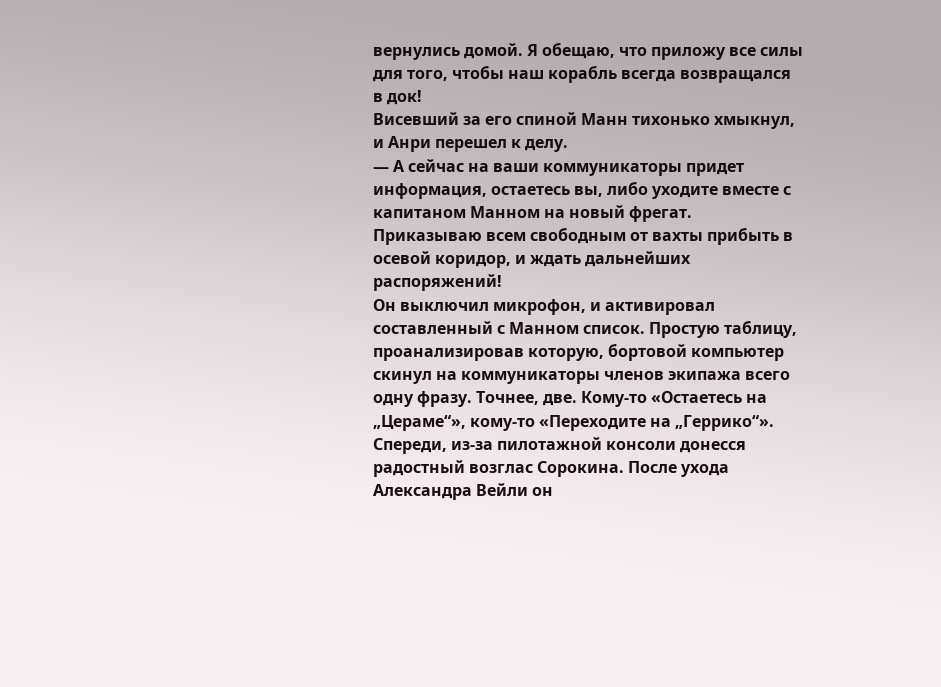вернулись домой. Я обещаю, что приложу все силы для того, чтобы наш корабль всегда возвращался в док!
Висевший за его спиной Манн тихонько хмыкнул, и Анри перешел к делу.
— А сейчас на ваши коммуникаторы придет информация, остаетесь вы, либо уходите вместе с капитаном Манном на новый фрегат. Приказываю всем свободным от вахты прибыть в осевой коридор, и ждать дальнейших распоряжений!
Он выключил микрофон, и активировал составленный с Манном список. Простую таблицу, проанализировав которую, бортовой компьютер скинул на коммуникаторы членов экипажа всего одну фразу. Точнее, две. Кому-то «Остаетесь на „Цераме“», кому-то «Переходите на „Геррико“».
Спереди, из-за пилотажной консоли донесся радостный возглас Сорокина. После ухода Александра Вейли он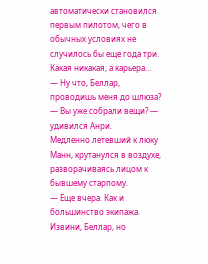автоматически становился первым пилотом, чего в обычных условиях не случилось бы еще года три. Какая никакая, а карьера…
— Ну что, Беллар, проводишь меня до шлюза?
— Вы уже собрали вещи? — удивился Анри.
Медленно летевший к люку Манн, крутанулся в воздухе, разворачиваясь лицом к бывшему старпому.
— Еще вчера. Как и большинство экипажа. Извини, Беллар, но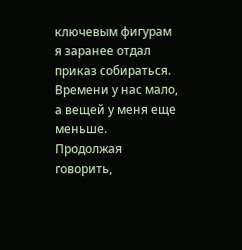ключевым фигурам я заранее отдал приказ собираться. Времени у нас мало, а вещей у меня еще меньше.
Продолжая говорить,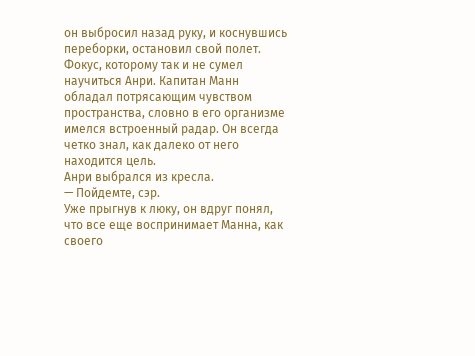он выбросил назад руку, и коснувшись переборки, остановил свой полет. Фокус, которому так и не сумел научиться Анри. Капитан Манн обладал потрясающим чувством пространства, словно в его организме имелся встроенный радар. Он всегда четко знал, как далеко от него находится цель.
Анри выбрался из кресла.
— Пойдемте, сэр.
Уже прыгнув к люку, он вдруг понял, что все еще воспринимает Манна, как своего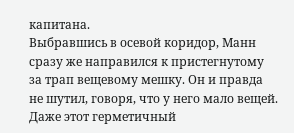капитана.
Выбравшись в осевой коридор, Манн сразу же направился к пристегнутому за трап вещевому мешку. Он и правда не шутил, говоря, что у него мало вещей. Даже этот герметичный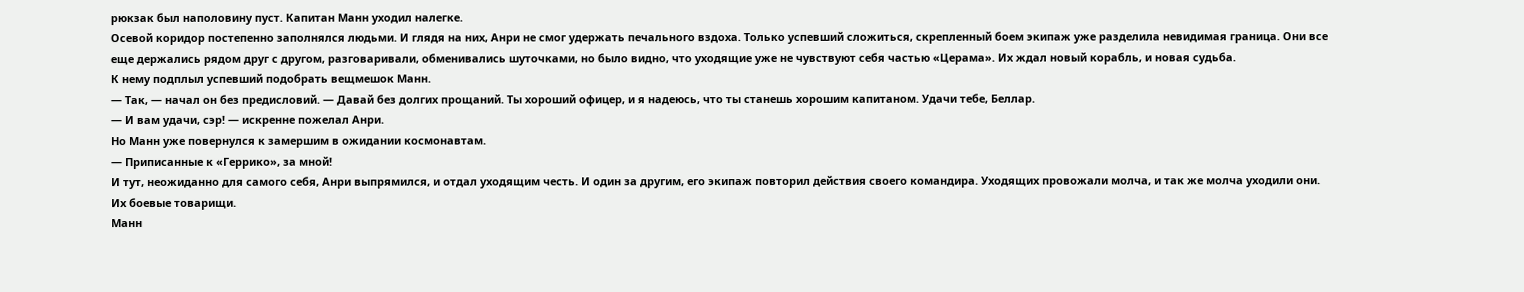рюкзак был наполовину пуст. Капитан Манн уходил налегке.
Осевой коридор постепенно заполнялся людьми. И глядя на них, Анри не смог удержать печального вздоха. Только успевший сложиться, скрепленный боем экипаж уже разделила невидимая граница. Они все еще держались рядом друг с другом, разговаривали, обменивались шуточками, но было видно, что уходящие уже не чувствуют себя частью «Церама». Их ждал новый корабль, и новая судьба.
К нему подплыл успевший подобрать вещмешок Манн.
— Так, — начал он без предисловий. — Давай без долгих прощаний. Ты хороший офицер, и я надеюсь, что ты станешь хорошим капитаном. Удачи тебе, Беллар.
— И вам удачи, сэр! — искренне пожелал Анри.
Но Манн уже повернулся к замершим в ожидании космонавтам.
— Приписанные к «Геррико», за мной!
И тут, неожиданно для самого себя, Анри выпрямился, и отдал уходящим честь. И один за другим, его экипаж повторил действия своего командира. Уходящих провожали молча, и так же молча уходили они. Их боевые товарищи.
Манн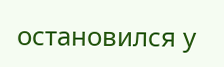остановился у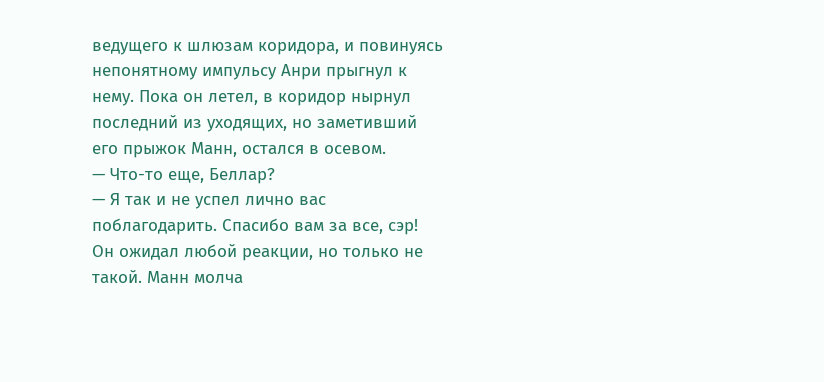ведущего к шлюзам коридора, и повинуясь непонятному импульсу Анри прыгнул к нему. Пока он летел, в коридор нырнул последний из уходящих, но заметивший его прыжок Манн, остался в осевом.
— Что-то еще, Беллар?
— Я так и не успел лично вас поблагодарить. Спасибо вам за все, сэр!
Он ожидал любой реакции, но только не такой. Манн молча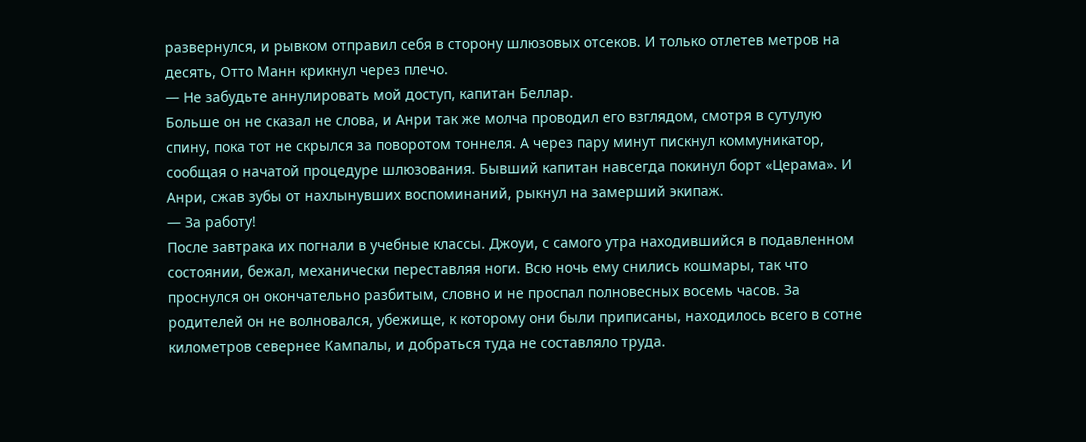развернулся, и рывком отправил себя в сторону шлюзовых отсеков. И только отлетев метров на десять, Отто Манн крикнул через плечо.
— Не забудьте аннулировать мой доступ, капитан Беллар.
Больше он не сказал не слова, и Анри так же молча проводил его взглядом, смотря в сутулую спину, пока тот не скрылся за поворотом тоннеля. А через пару минут пискнул коммуникатор, сообщая о начатой процедуре шлюзования. Бывший капитан навсегда покинул борт «Церама». И Анри, сжав зубы от нахлынувших воспоминаний, рыкнул на замерший экипаж.
— За работу!
После завтрака их погнали в учебные классы. Джоуи, с самого утра находившийся в подавленном состоянии, бежал, механически переставляя ноги. Всю ночь ему снились кошмары, так что проснулся он окончательно разбитым, словно и не проспал полновесных восемь часов. За родителей он не волновался, убежище, к которому они были приписаны, находилось всего в сотне километров севернее Кампалы, и добраться туда не составляло труда.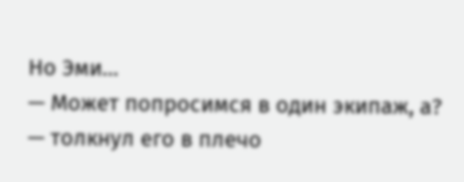Но Эми…
— Может попросимся в один экипаж, а? — толкнул его в плечо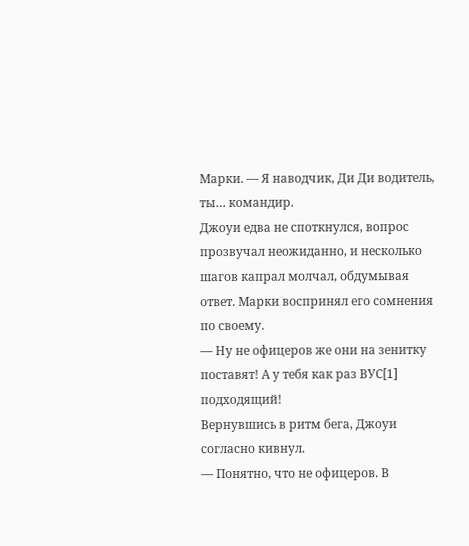Марки. — Я наводчик, Ди Ди водитель, ты… командир.
Джоуи едва не споткнулся, вопрос прозвучал неожиданно, и несколько шагов капрал молчал, обдумывая ответ. Марки воспринял его сомнения по своему.
— Ну не офицеров же они на зенитку поставят! А у тебя как раз ВУС[1] подходящий!
Вернувшись в ритм бега, Джоуи согласно кивнул.
— Понятно, что не офицеров. В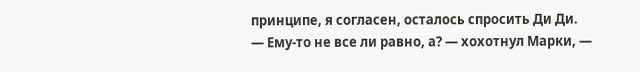принципе, я согласен, осталось спросить Ди Ди.
— Ему-то не все ли равно, а? — хохотнул Марки, —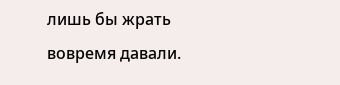лишь бы жрать вовремя давали.